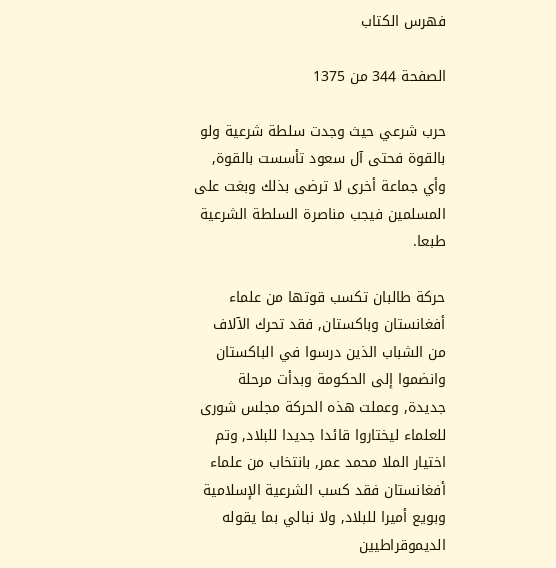فهرس الكتاب

الصفحة 344 من 1375

حرب شرعي حيث وجدت سلطة شرعية ولو بالقوة فحتى آل سعود تأسست بالقوة, وأي جماعة أخرى لا ترضى بذلك وبغت على المسلمين فيجب مناصرة السلطة الشرعية طبعا.

حركة طالبان تكسب قوتها من علماء أفغانستان وباكستان, فقد تحرك الآلاف من الشباب الذين درسوا في الباكستان وانضموا إلى الحكومة وبدأت مرحلة جديدة, وعملت هذه الحركة مجلس شورى للعلماء ليختاروا قائدا جديدا للبلاد, وتم اختيار الملا محمد عمر, بانتخاب من علماء أفغانستان فقد كسب الشرعية الإسلامية وبويع أميرا للبلاد, ولا نبالي بما يقوله الديموقراطيين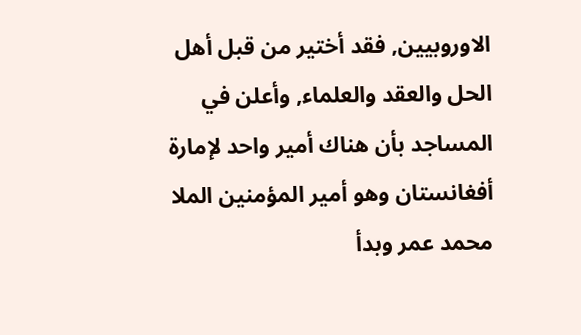الاوروبيين, فقد أختير من قبل أهل الحل والعقد والعلماء, وأعلن في المساجد بأن هناك أمير واحد لإمارة أفغانستان وهو أمير المؤمنين الملا محمد عمر وبدأ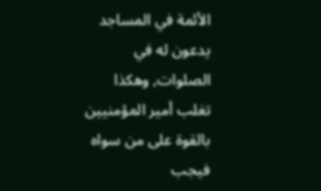الأئمة في المساجد يدعون له في الصلوات, وهكذا تغلب أمير المؤمنيين بالقوة على من سواه فيجب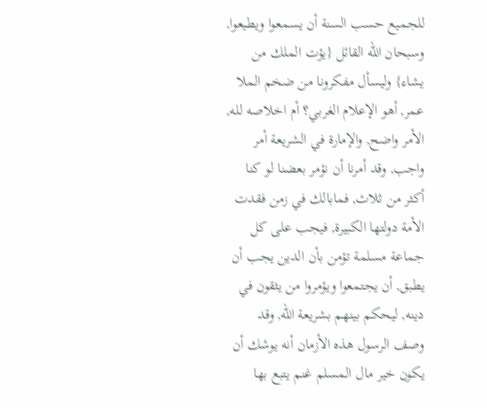للجميع حسب السنة أن يسمعوا ويطيعوا, وسبحان الله القائل {يؤت الملك من يشاء} وليسأل مفكرونا من ضخم الملا عمر, أهو الإعلام الغربي؟ أم اخلاصه لله, الأمر واضح, والإمارة في الشريعة أمر واجب, وقد أمرنا أن نؤمر بعضنا لو كنا أكثر من ثلاث, فمابالك في زمن فقدت الأمة دولتها الكبيرة, فيجب على كل جماعة مسلمة تؤمن بأن الدين يجب أن يطبق, أن يجتمعوا ويؤمروا من يثقون في دينه, ليحكم بينهم بشريعة الله, وقد وصف الرسول هذه الأزمان أنه يوشك أن يكون خير مال المسلم غنم يتبع بها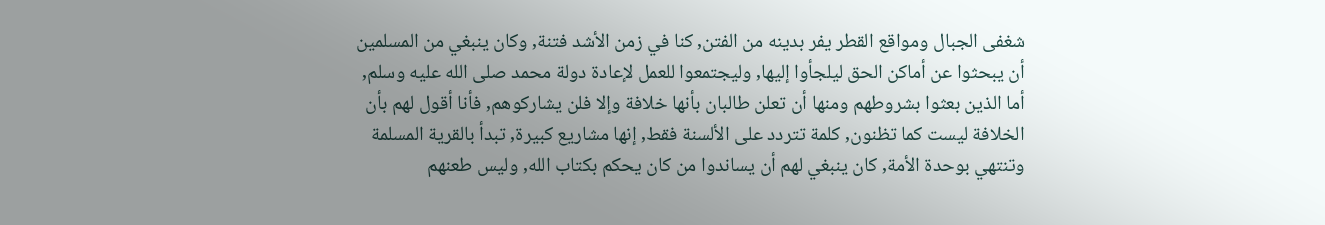شغفى الجبال ومواقع القطر يفر بدينه من الفتن, كنا في زمن الأشد فتنة, وكان ينبغي من المسلمين أن يبحثوا عن أماكن الحق ليلجأوا إليها, وليجتمعوا للعمل لإعادة دولة محمد صلى الله عليه وسلم, أما الذين بعثوا بشروطهم ومنها أن تعلن طالبان بأنها خلافة وإلا فلن يشاركوهم, فأنا أقول لهم بأن الخلافة ليست كما تظنون, كلمة تتردد على الألسنة فقط, إنها مشاريع كبيرة, تبدأ بالقرية المسلمة وتنتهي بوحدة الأمة, كان ينبغي لهم أن يساندوا من كان يحكم بكتاب الله, وليس طعنهم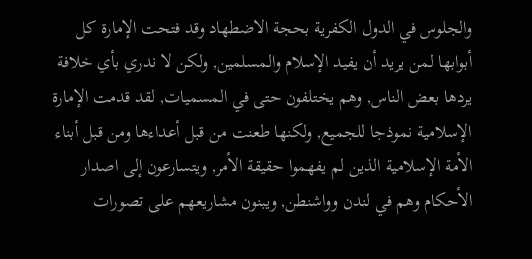والجلوس في الدول الكفرية بحجة الاضطهاد وقد فتحت الإمارة كل أبوابها لمن يريد أن يفيد الإسلام والمسلمين, ولكن لا ندري بأي خلافة يردها بعض الناس, وهم يختلفون حتى في المسميات, لقد قدمت الإمارة الإسلامية نموذجا للجميع, ولكنها طعنت من قبل أعداءها ومن قبل أبناء الأمة الإسلامية الذين لم يفهموا حقيقة الأمر, ويتسارعون إلى اصدار الأحكام وهم في لندن وواشنطن, ويبنون مشاريعهم على تصورات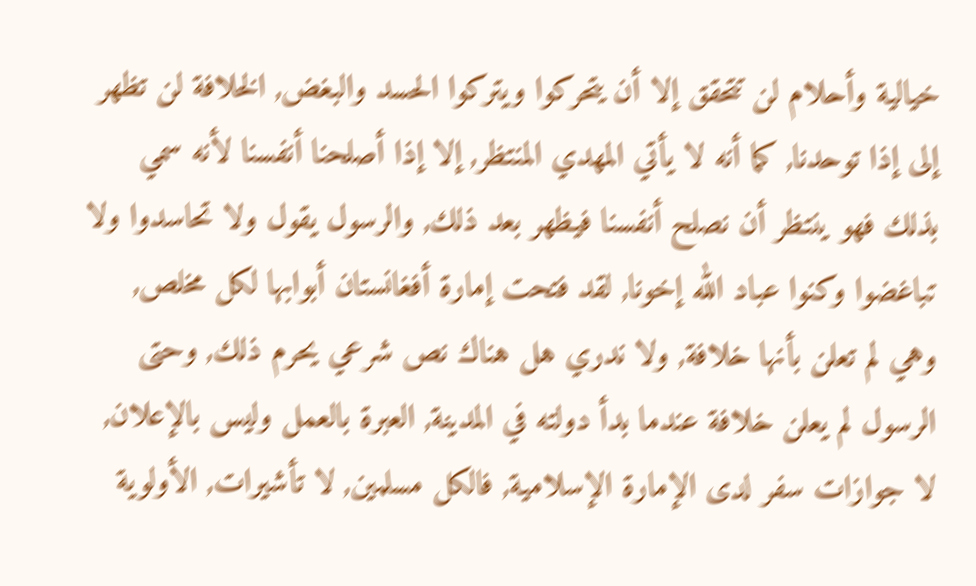خيالية وأحلام لن تتحقق إلا أن يتحركوا ويتركوا الحسد والبغض, الخلافة لن تظهر إلى إذا توحدنا, كما أنه لا يأتي المهدي المنتظر, إلا إذا أصلحنا أنفسنا لأنه سمي بذلك فهو ينتظر أن نصلح أنفسنا فيظهر بعد ذلك, والرسول يقول ولا تحاسدوا ولا تباغضوا وكنوا عباد الله إخونا, لقد فتحت إمارة أفغانستان أبوابها لكل مخلص, وهي لم تعلن بأنها خلافة, ولا ندري هل هناك نص شرعي يحرم ذلك, وحتى الرسول لم يعلن خلافة عندما بدأ دولته في المدينة, العبرة بالعمل وليس بالإعلان, لا جوازات سفر لدى الإمارة الإسلامية, فالكل مسلمين, لا تأشيرات, الأولوية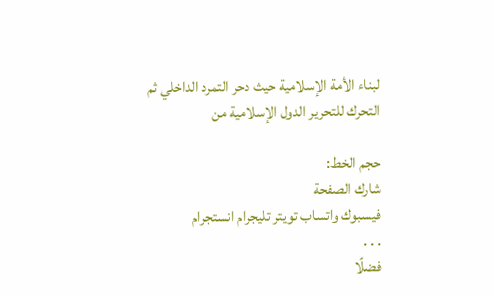لبناء الأمة الإسلامية حيث دحر التمرد الداخلي ثم التحرك للتحرير الدول الإسلامية من

حجم الخط:
شارك الصفحة
فيسبوك واتساب تويتر تليجرام انستجرام
. . .
فضلًا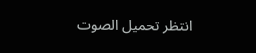انتظر تحميل الصوت